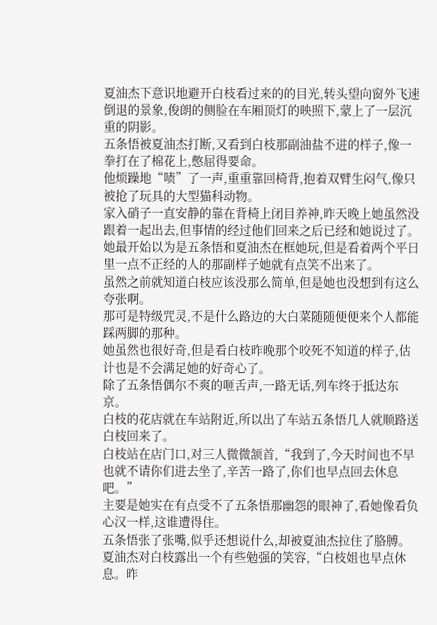夏油杰下意识地避开白枝看过来的的目光,转头望向窗外飞速倒退的景象,俊朗的侧脸在车厢顶灯的映照下,蒙上了一层沉重的阴影。
五条悟被夏油杰打断,又看到白枝那副油盐不进的样子,像一拳打在了棉花上,憋屈得要命。
他烦躁地“啧”了一声,重重靠回椅背,抱着双臂生闷气,像只被抢了玩具的大型猫科动物。
家入硝子一直安静的靠在背椅上闭目养神,昨天晚上她虽然没跟着一起出去,但事情的经过他们回来之后已经和她说过了。
她最开始以为是五条悟和夏油杰在框她玩,但是看着两个平日里一点不正经的人的那副样子她就有点笑不出来了。
虽然之前就知道白枝应该没那么简单,但是她也没想到有这么夸张啊。
那可是特级咒灵,不是什么路边的大白菜随随便便来个人都能踩两脚的那种。
她虽然也很好奇,但是看白枝昨晚那个咬死不知道的样子,估计也是不会满足她的好奇心了。
除了五条悟偶尔不爽的咂舌声,一路无话,列车终于抵达东京。
白枝的花店就在车站附近,所以出了车站五条悟几人就顺路送白枝回来了。
白枝站在店门口,对三人微微颔首,“我到了,今天时间也不早也就不请你们进去坐了,辛苦一路了,你们也早点回去休息吧。”
主要是她实在有点受不了五条悟那幽怨的眼神了,看她像看负心汉一样,这谁遭得住。
五条悟张了张嘴,似乎还想说什么,却被夏油杰拉住了胳膊。
夏油杰对白枝露出一个有些勉强的笑容,“白枝姐也早点休息。昨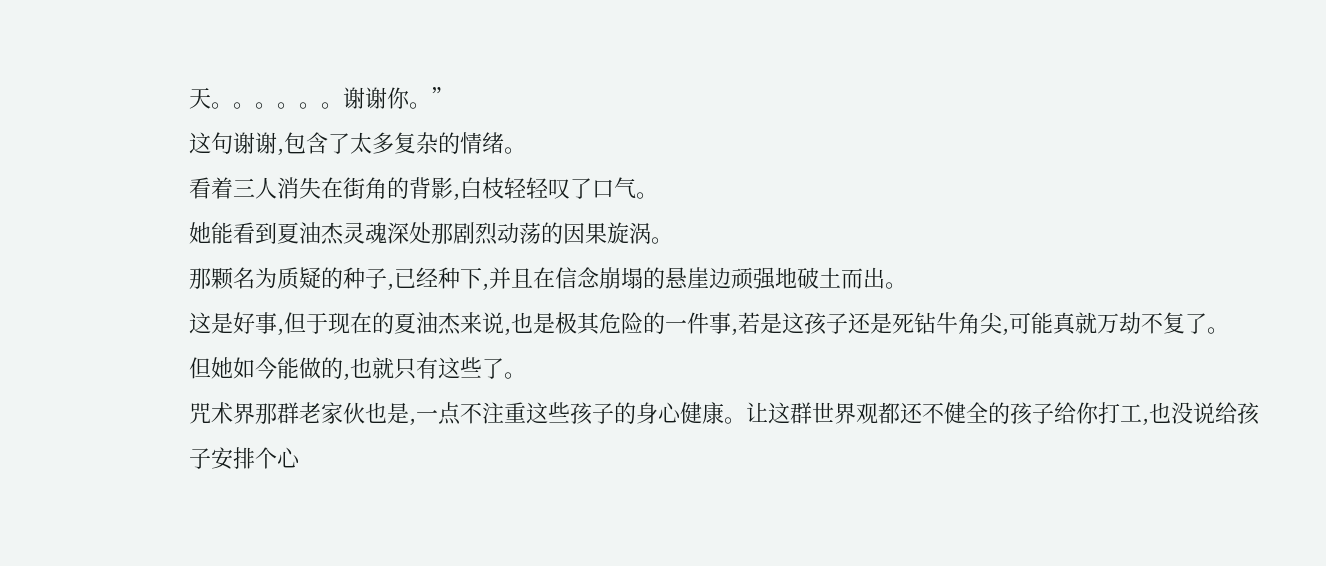天。。。。。。谢谢你。”
这句谢谢,包含了太多复杂的情绪。
看着三人消失在街角的背影,白枝轻轻叹了口气。
她能看到夏油杰灵魂深处那剧烈动荡的因果旋涡。
那颗名为质疑的种子,已经种下,并且在信念崩塌的悬崖边顽强地破土而出。
这是好事,但于现在的夏油杰来说,也是极其危险的一件事,若是这孩子还是死钻牛角尖,可能真就万劫不复了。
但她如今能做的,也就只有这些了。
咒术界那群老家伙也是,一点不注重这些孩子的身心健康。让这群世界观都还不健全的孩子给你打工,也没说给孩子安排个心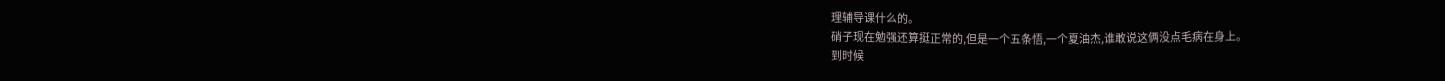理辅导课什么的。
硝子现在勉强还算挺正常的,但是一个五条悟,一个夏油杰,谁敢说这俩没点毛病在身上。
到时候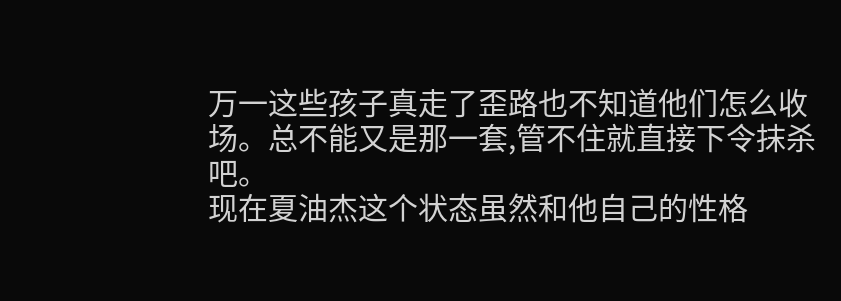万一这些孩子真走了歪路也不知道他们怎么收场。总不能又是那一套,管不住就直接下令抹杀吧。
现在夏油杰这个状态虽然和他自己的性格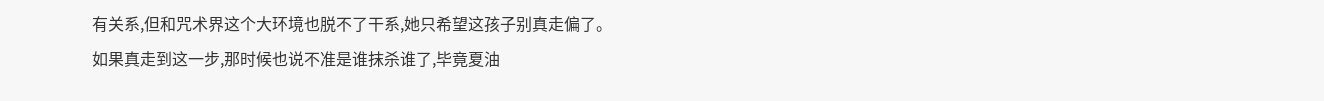有关系,但和咒术界这个大环境也脱不了干系,她只希望这孩子别真走偏了。
如果真走到这一步,那时候也说不准是谁抹杀谁了,毕竟夏油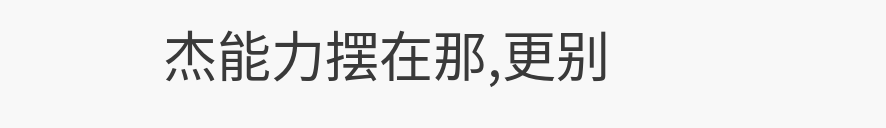杰能力摆在那,更别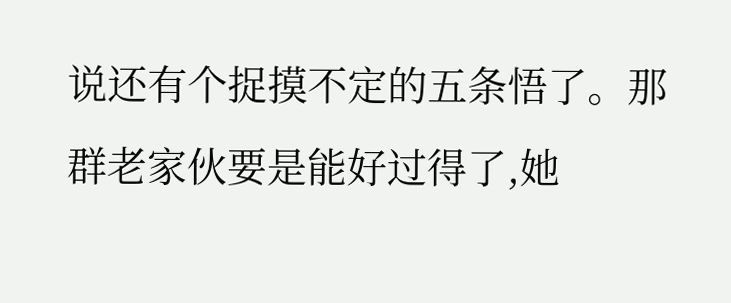说还有个捉摸不定的五条悟了。那群老家伙要是能好过得了,她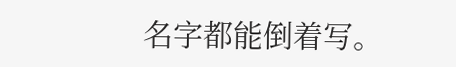名字都能倒着写。